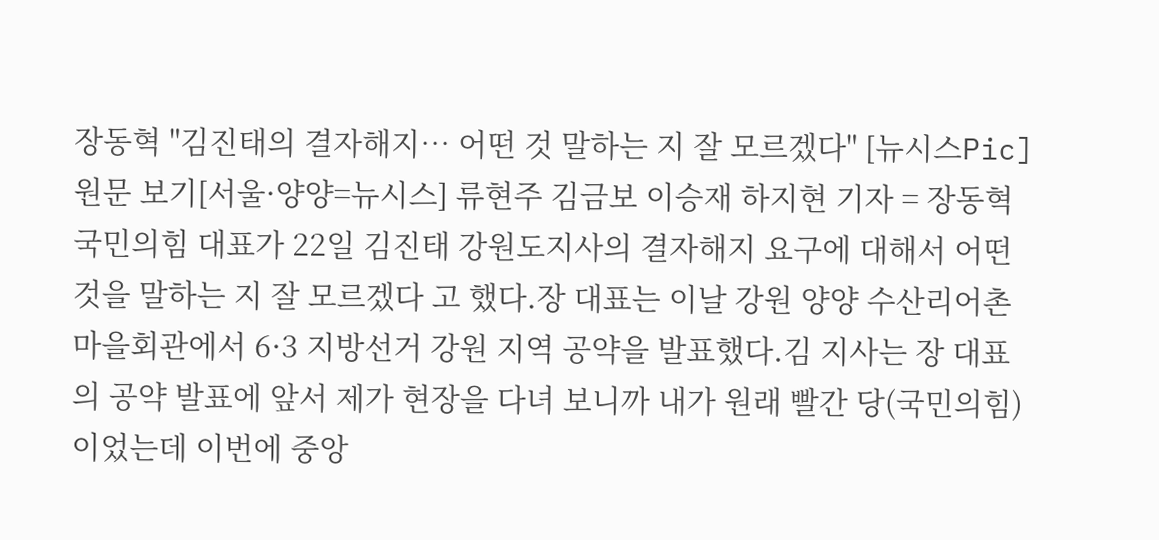장동혁 "김진태의 결자해지… 어떤 것 말하는 지 잘 모르겠다" [뉴시스Pic]
원문 보기[서울·양양=뉴시스] 류현주 김금보 이승재 하지현 기자 = 장동혁 국민의힘 대표가 22일 김진태 강원도지사의 결자해지 요구에 대해서 어떤 것을 말하는 지 잘 모르겠다 고 했다.장 대표는 이날 강원 양양 수산리어촌마을회관에서 6·3 지방선거 강원 지역 공약을 발표했다.김 지사는 장 대표의 공약 발표에 앞서 제가 현장을 다녀 보니까 내가 원래 빨간 당(국민의힘)이었는데 이번에 중앙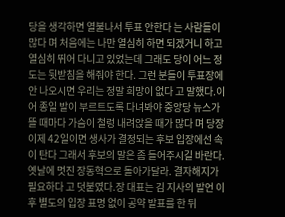당을 생각하면 열불나서 투표 안한다 는 사람들이 많다 며 처음에는 나만 열심히 하면 되겠거니 하고 열심히 뛰어 다니고 있었는데 그래도 당이 어느 정도는 뒷받침을 해줘야 한다. 그런 분들이 투표장에 안 나오시면 우리는 정말 희망이 없다 고 말했다.이어 종일 발이 부르트도록 다녀봐야 중앙당 뉴스가 뜰 때마다 가슴이 철렁 내려앉을 때가 많다 며 당장 이제 42일이면 생사가 결정되는 후보 입장에선 속이 탄다 그래서 후보의 말은 좀 들어주시길 바란다. 옛날에 멋진 장동혁으로 돌아가달라. 결자해지가 필요하다 고 덧붙였다.장 대표는 김 지사의 발언 이후 별도의 입장 표명 없이 공약 발표를 한 뒤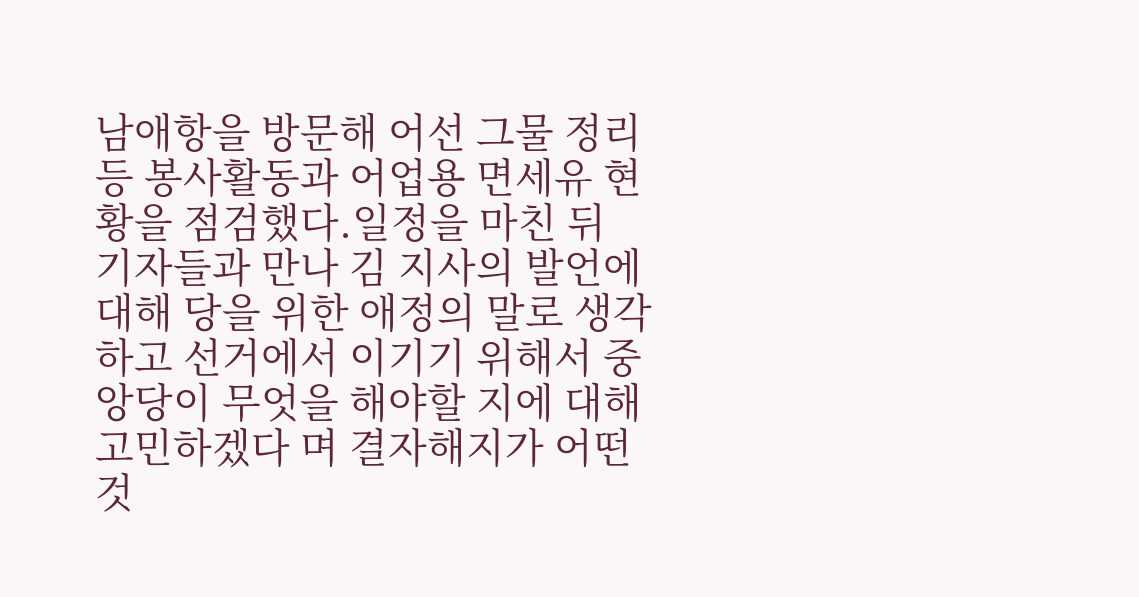남애항을 방문해 어선 그물 정리 등 봉사활동과 어업용 면세유 현황을 점검했다.일정을 마친 뒤 기자들과 만나 김 지사의 발언에 대해 당을 위한 애정의 말로 생각하고 선거에서 이기기 위해서 중앙당이 무엇을 해야할 지에 대해 고민하겠다 며 결자해지가 어떤 것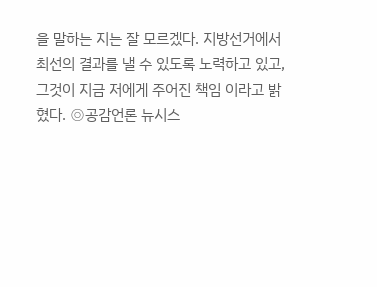을 말하는 지는 잘 모르겠다. 지방선거에서 최선의 결과를 낼 수 있도록 노력하고 있고, 그것이 지금 저에게 주어진 책임 이라고 밝혔다. ◎공감언론 뉴시스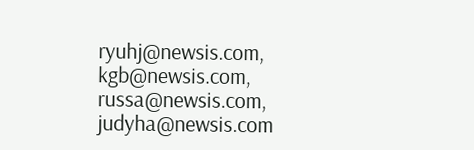ryuhj@newsis.com, kgb@newsis.com, russa@newsis.com, judyha@newsis.com